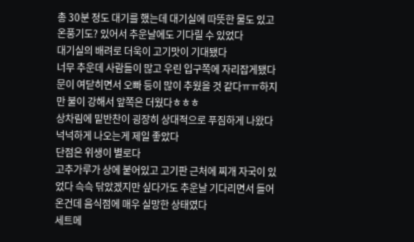총 30분 정도 대기를 했는데 대기실에 따뜻한 물도 있고 온풍기도? 있어서 추운날에도 기다릴 수 있었다
대기실의 배려로 더욱이 고기맛이 기대됐다
너무 추운데 사람들이 많고 우린 입구쪽에 자리잡게됐다
문이 여닫히면서 오빠 등이 많이 추웠을 것 같다ㅠㅠ하지만 불이 강해서 앞쪽은 더웠다ㅎㅎㅎ
상차림에 밑반찬이 굉장히 상대적으로 푸짐하게 나왔다
넉넉하게 나오는게 제일 좋았다
단점은 위생이 별로다
고추가루가 상에 붙어있고 고기판 근처에 찌개 자국이 있었다 슥슥 닦았겠지만 싶다가도 추운날 기다리면서 들어온건데 음식점에 매우 실망한 상태였다
세트메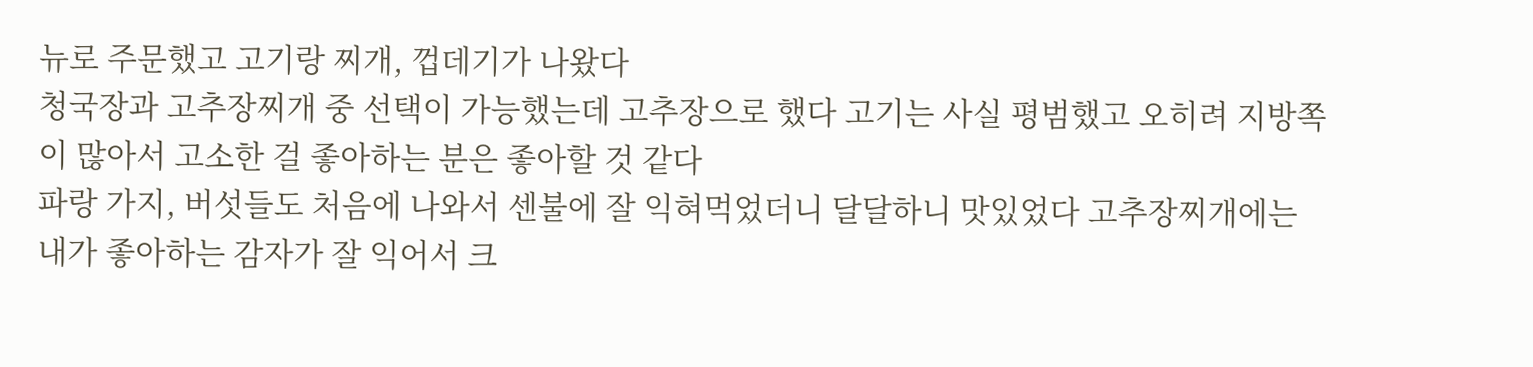뉴로 주문했고 고기랑 찌개, 껍데기가 나왔다
청국장과 고추장찌개 중 선택이 가능했는데 고추장으로 했다 고기는 사실 평범했고 오히려 지방쪽이 많아서 고소한 걸 좋아하는 분은 좋아할 것 같다
파랑 가지, 버섯들도 처음에 나와서 센불에 잘 익혀먹었더니 달달하니 맛있었다 고추장찌개에는 내가 좋아하는 감자가 잘 익어서 크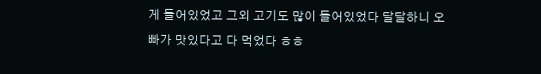게 들어있었고 그외 고기도 많이 들어있었다 달달하니 오빠가 맛있다고 다 먹었다 ㅎㅎ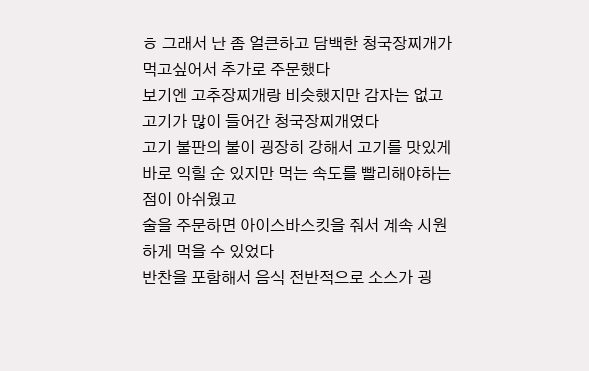ㅎ 그래서 난 좀 얼큰하고 담백한 청국장찌개가 먹고싶어서 추가로 주문했다
보기엔 고추장찌개랑 비슷했지만 감자는 없고 고기가 많이 들어간 청국장찌개였다
고기 불판의 불이 굉장히 강해서 고기를 맛있게 바로 익힐 순 있지만 먹는 속도를 빨리해야하는 점이 아쉬웠고
술을 주문하면 아이스바스킷을 줘서 계속 시원하게 먹을 수 있었다
반찬을 포함해서 음식 전반적으로 소스가 굉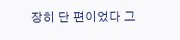장히 단 편이었다 그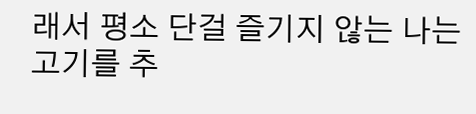래서 평소 단걸 즐기지 않는 나는 고기를 추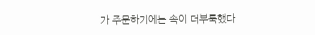가 주문하기에는 속이 더부룩했다